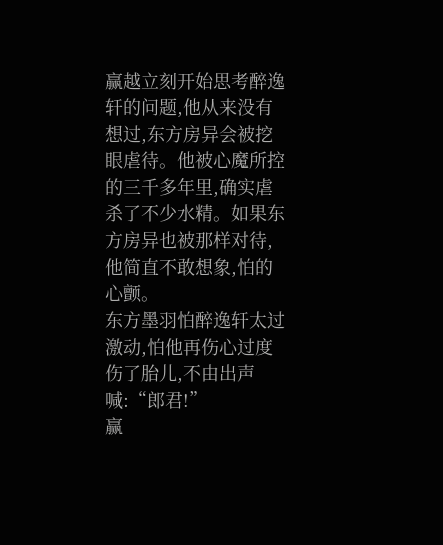赢越立刻开始思考醉逸轩的问题,他从来没有想过,东方房异会被挖眼虐待。他被心魔所控的三千多年里,确实虐杀了不少水精。如果东方房异也被那样对待,他简直不敢想象,怕的心颤。
东方墨羽怕醉逸轩太过激动,怕他再伤心过度伤了胎儿,不由出声喊:“郎君!”
赢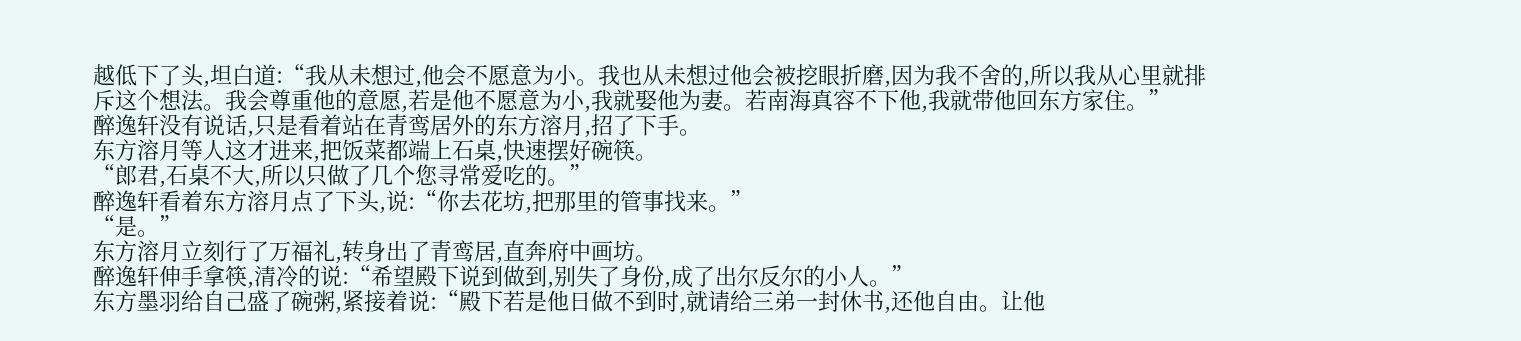越低下了头,坦白道:“我从未想过,他会不愿意为小。我也从未想过他会被挖眼折磨,因为我不舍的,所以我从心里就排斥这个想法。我会尊重他的意愿,若是他不愿意为小,我就娶他为妻。若南海真容不下他,我就带他回东方家住。”
醉逸轩没有说话,只是看着站在青鸾居外的东方溶月,招了下手。
东方溶月等人这才进来,把饭菜都端上石桌,快速摆好碗筷。
“郎君,石桌不大,所以只做了几个您寻常爱吃的。”
醉逸轩看着东方溶月点了下头,说:“你去花坊,把那里的管事找来。”
“是。”
东方溶月立刻行了万福礼,转身出了青鸾居,直奔府中画坊。
醉逸轩伸手拿筷,清冷的说:“希望殿下说到做到,别失了身份,成了出尔反尔的小人。”
东方墨羽给自己盛了碗粥,紧接着说:“殿下若是他日做不到时,就请给三弟一封休书,还他自由。让他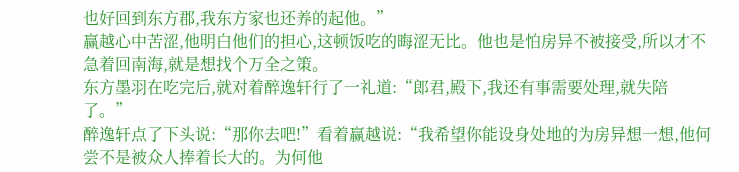也好回到东方郡,我东方家也还养的起他。”
赢越心中苦涩,他明白他们的担心,这顿饭吃的晦涩无比。他也是怕房异不被接受,所以才不急着回南海,就是想找个万全之策。
东方墨羽在吃完后,就对着醉逸轩行了一礼道:“郎君,殿下,我还有事需要处理,就失陪了。”
醉逸轩点了下头说:“那你去吧!”看着赢越说:“我希望你能设身处地的为房异想一想,他何尝不是被众人捧着长大的。为何他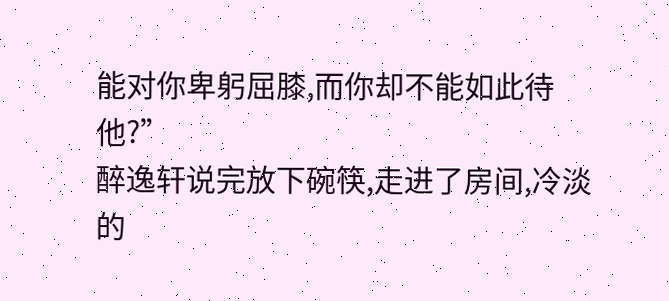能对你卑躬屈膝,而你却不能如此待他?”
醉逸轩说完放下碗筷,走进了房间,冷淡的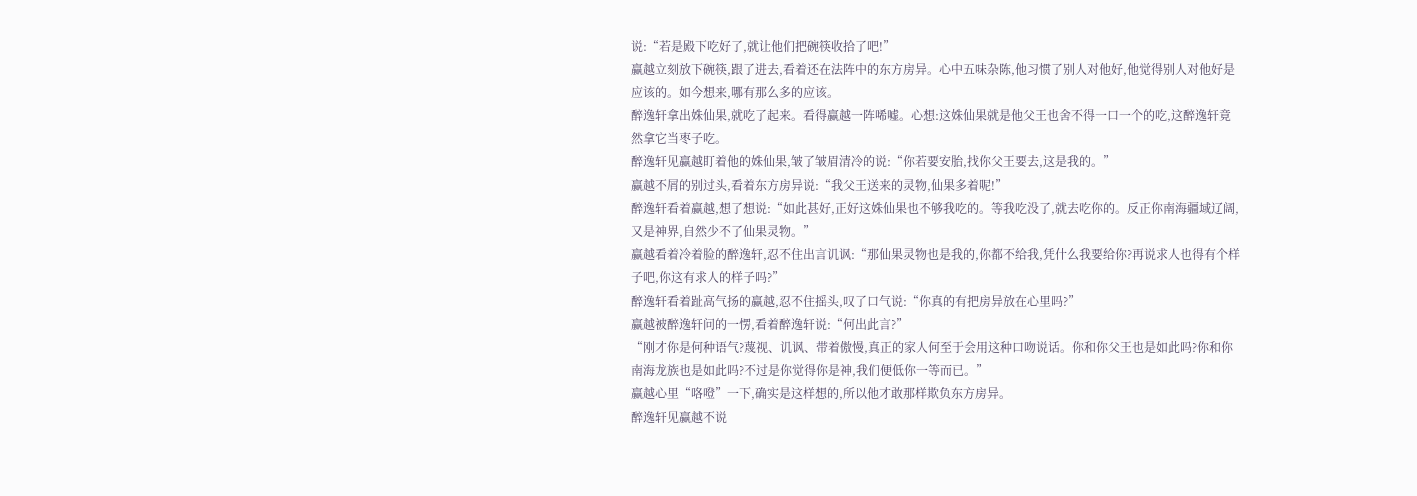说:“若是殿下吃好了,就让他们把碗筷收拾了吧!”
赢越立刻放下碗筷,跟了进去,看着还在法阵中的东方房异。心中五味杂陈,他习惯了别人对他好,他觉得别人对他好是应该的。如今想来,哪有那么多的应该。
醉逸轩拿出姝仙果,就吃了起来。看得赢越一阵唏嘘。心想:这姝仙果就是他父王也舍不得一口一个的吃,这醉逸轩竟然拿它当枣子吃。
醉逸轩见赢越盯着他的姝仙果,皱了皱眉清冷的说:“你若要安胎,找你父王要去,这是我的。”
赢越不屑的别过头,看着东方房异说:“我父王送来的灵物,仙果多着呢!”
醉逸轩看着赢越,想了想说:“如此甚好,正好这姝仙果也不够我吃的。等我吃没了,就去吃你的。反正你南海疆域辽阔,又是神界,自然少不了仙果灵物。”
赢越看着冷着脸的醉逸轩,忍不住出言讥讽:“那仙果灵物也是我的,你都不给我,凭什么我要给你?再说求人也得有个样子吧,你这有求人的样子吗?”
醉逸轩看着趾高气扬的赢越,忍不住摇头,叹了口气说:“你真的有把房异放在心里吗?”
赢越被醉逸轩问的一愣,看着醉逸轩说:“何出此言?”
“刚才你是何种语气?蔑视、讥讽、带着傲慢,真正的家人何至于会用这种口吻说话。你和你父王也是如此吗?你和你南海龙族也是如此吗?不过是你觉得你是神,我们便低你一等而已。”
赢越心里“咯噔”一下,确实是这样想的,所以他才敢那样欺负东方房异。
醉逸轩见赢越不说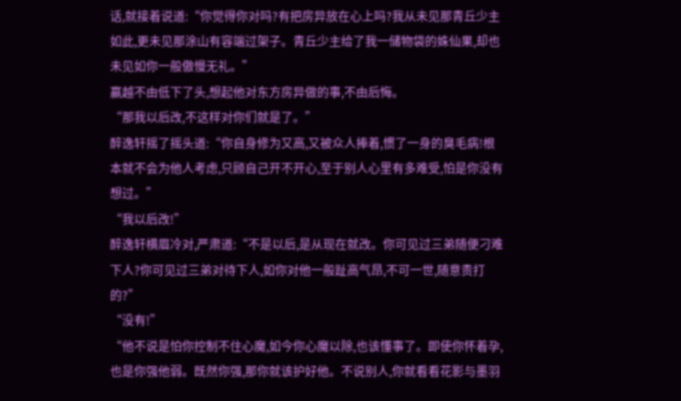话,就接着说道:“你觉得你对吗?有把房异放在心上吗?我从未见那青丘少主如此,更未见那涂山有容端过架子。青丘少主给了我一储物袋的姝仙果,却也未见如你一般傲慢无礼。”
赢越不由低下了头,想起他对东方房异做的事,不由后悔。
“那我以后改,不这样对你们就是了。”
醉逸轩摇了摇头道:“你自身修为又高,又被众人捧着,惯了一身的臭毛病!根本就不会为他人考虑,只顾自己开不开心,至于别人心里有多难受,怕是你没有想过。”
“我以后改!”
醉逸轩横眉冷对,严肃道:“不是以后,是从现在就改。你可见过三弟随便刁难下人?你可见过三弟对待下人,如你对他一般趾高气昂,不可一世,随意责打的?”
“没有!”
“他不说是怕你控制不住心魔,如今你心魔以除,也该懂事了。即使你怀着孕,也是你强他弱。既然你强,那你就该护好他。不说别人,你就看看花影与墨羽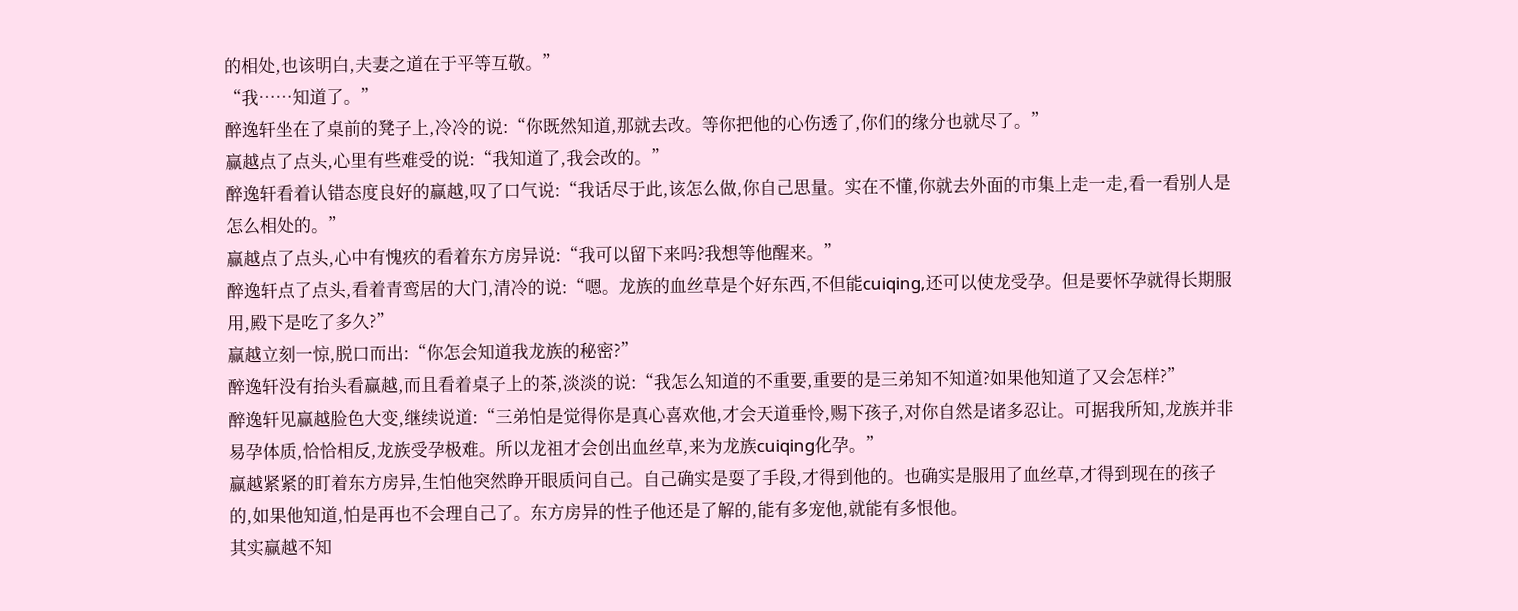的相处,也该明白,夫妻之道在于平等互敬。”
“我……知道了。”
醉逸轩坐在了桌前的凳子上,冷冷的说:“你既然知道,那就去改。等你把他的心伤透了,你们的缘分也就尽了。”
赢越点了点头,心里有些难受的说:“我知道了,我会改的。”
醉逸轩看着认错态度良好的赢越,叹了口气说:“我话尽于此,该怎么做,你自己思量。实在不懂,你就去外面的市集上走一走,看一看别人是怎么相处的。”
赢越点了点头,心中有愧疚的看着东方房异说:“我可以留下来吗?我想等他醒来。”
醉逸轩点了点头,看着青鸾居的大门,清冷的说:“嗯。龙族的血丝草是个好东西,不但能cuiqing,还可以使龙受孕。但是要怀孕就得长期服用,殿下是吃了多久?”
赢越立刻一惊,脱口而出:“你怎会知道我龙族的秘密?”
醉逸轩没有抬头看赢越,而且看着桌子上的茶,淡淡的说:“我怎么知道的不重要,重要的是三弟知不知道?如果他知道了又会怎样?”
醉逸轩见赢越脸色大变,继续说道:“三弟怕是觉得你是真心喜欢他,才会天道垂怜,赐下孩子,对你自然是诸多忍让。可据我所知,龙族并非易孕体质,恰恰相反,龙族受孕极难。所以龙祖才会创出血丝草,来为龙族cuiqing化孕。”
赢越紧紧的盯着东方房异,生怕他突然睁开眼质问自己。自己确实是耍了手段,才得到他的。也确实是服用了血丝草,才得到现在的孩子的,如果他知道,怕是再也不会理自己了。东方房异的性子他还是了解的,能有多宠他,就能有多恨他。
其实赢越不知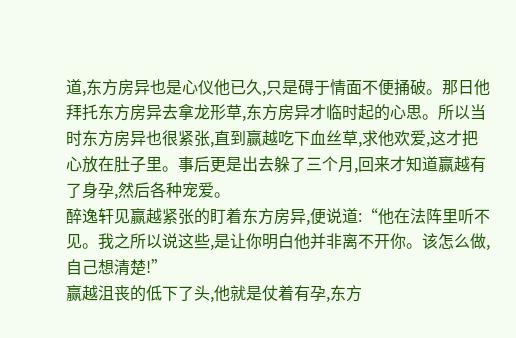道,东方房异也是心仪他已久,只是碍于情面不便捅破。那日他拜托东方房异去拿龙形草,东方房异才临时起的心思。所以当时东方房异也很紧张,直到赢越吃下血丝草,求他欢爱,这才把心放在肚子里。事后更是出去躲了三个月,回来才知道赢越有了身孕,然后各种宠爱。
醉逸轩见赢越紧张的盯着东方房异,便说道:“他在法阵里听不见。我之所以说这些,是让你明白他并非离不开你。该怎么做,自己想清楚!”
赢越沮丧的低下了头,他就是仗着有孕,东方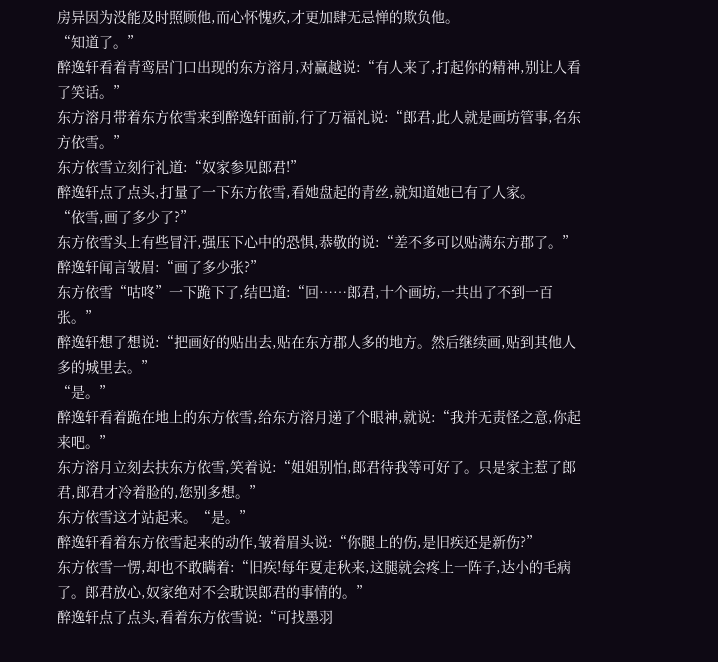房异因为没能及时照顾他,而心怀愧疚,才更加肆无忌惮的欺负他。
“知道了。”
醉逸轩看着青鸾居门口出现的东方溶月,对赢越说:“有人来了,打起你的精神,别让人看了笑话。”
东方溶月带着东方依雪来到醉逸轩面前,行了万福礼说:“郎君,此人就是画坊管事,名东方依雪。”
东方依雪立刻行礼道:“奴家参见郎君!”
醉逸轩点了点头,打量了一下东方依雪,看她盘起的青丝,就知道她已有了人家。
“依雪,画了多少了?”
东方依雪头上有些冒汗,强压下心中的恐惧,恭敬的说:“差不多可以贴满东方郡了。”
醉逸轩闻言皱眉:“画了多少张?”
东方依雪“咕咚”一下跪下了,结巴道:“回……郎君,十个画坊,一共出了不到一百张。”
醉逸轩想了想说:“把画好的贴出去,贴在东方郡人多的地方。然后继续画,贴到其他人多的城里去。”
“是。”
醉逸轩看着跪在地上的东方依雪,给东方溶月递了个眼神,就说:“我并无责怪之意,你起来吧。”
东方溶月立刻去扶东方依雪,笑着说:“姐姐别怕,郎君待我等可好了。只是家主惹了郎君,郎君才冷着脸的,您别多想。”
东方依雪这才站起来。“是。”
醉逸轩看着东方依雪起来的动作,皱着眉头说:“你腿上的伤,是旧疾还是新伤?”
东方依雪一愣,却也不敢瞒着:“旧疾!每年夏走秋来,这腿就会疼上一阵子,达小的毛病了。郎君放心,奴家绝对不会耽误郎君的事情的。”
醉逸轩点了点头,看着东方依雪说:“可找墨羽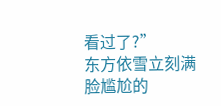看过了?”
东方依雪立刻满脸尴尬的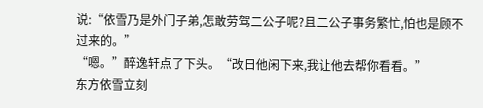说:“依雪乃是外门子弟,怎敢劳驾二公子呢?且二公子事务繁忙,怕也是顾不过来的。”
“嗯。”醉逸轩点了下头。“改日他闲下来,我让他去帮你看看。”
东方依雪立刻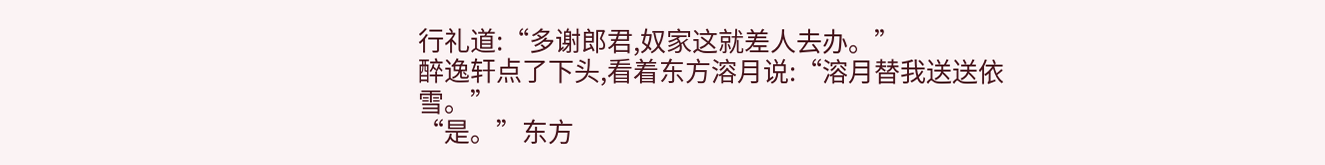行礼道:“多谢郎君,奴家这就差人去办。”
醉逸轩点了下头,看着东方溶月说:“溶月替我送送依雪。”
“是。”东方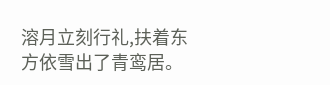溶月立刻行礼,扶着东方依雪出了青鸾居。